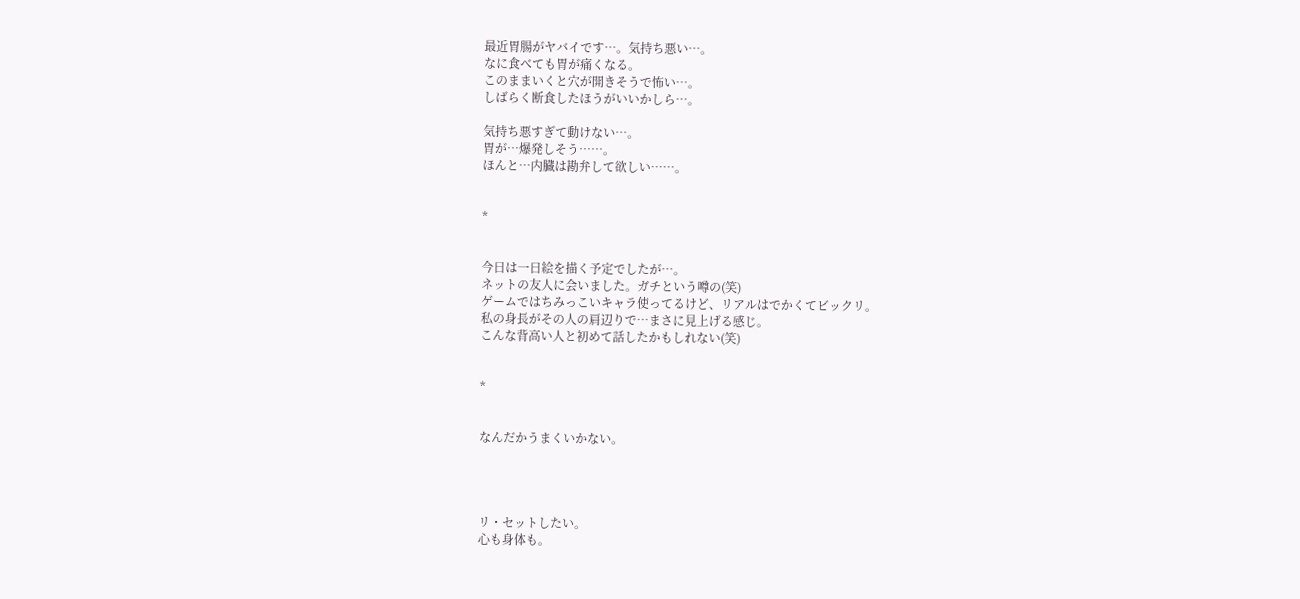最近胃腸がヤバイです…。気持ち悪い…。
なに食べても胃が痛くなる。
このままいくと穴が開きそうで怖い…。
しばらく断食したほうがいいかしら…。

気持ち悪すぎて動けない…。
胃が…爆発しそう……。
ほんと…内臓は勘弁して欲しい……。


*


今日は一日絵を描く予定でしたが…。
ネットの友人に会いました。ガチという噂の(笑)
ゲームではちみっこいキャラ使ってるけど、リアルはでかくてビックリ。
私の身長がその人の肩辺りで…まさに見上げる感じ。
こんな背高い人と初めて話したかもしれない(笑)


*


なんだかうまくいかない。




リ・セットしたい。
心も身体も。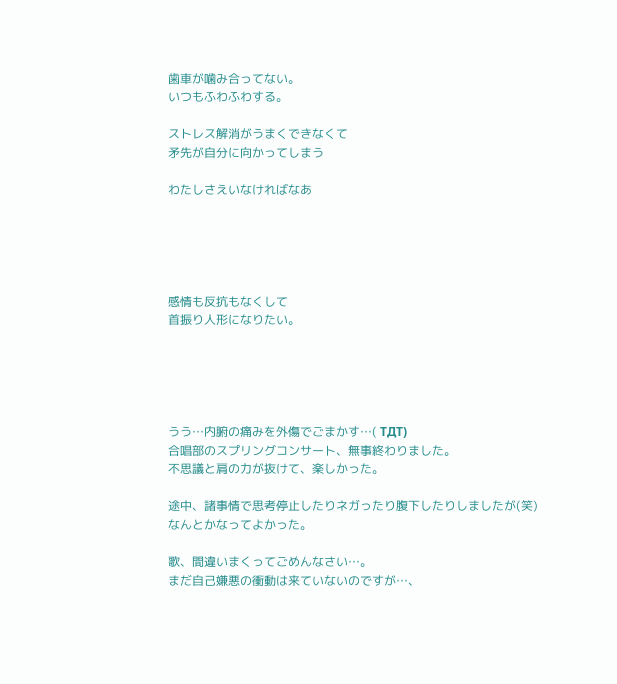歯車が噛み合ってない。
いつもふわふわする。

ストレス解消がうまくできなくて
矛先が自分に向かってしまう

わたしさえいなければなあ





感情も反抗もなくして
首振り人形になりたい。





うう…内腑の痛みを外傷でごまかす…( TДT)
合唱部のスプリングコンサート、無事終わりました。
不思議と肩の力が抜けて、楽しかった。

途中、諸事情で思考停止したりネガったり腹下したりしましたが(笑)
なんとかなってよかった。

歌、間違いまくってごめんなさい…。
まだ自己嫌悪の衝動は来ていないのですが…、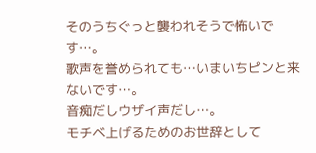そのうちぐっと襲われそうで怖いです…。
歌声を誉められても…いまいちピンと来ないです…。
音痴だしウザイ声だし…。
モチベ上げるためのお世辞として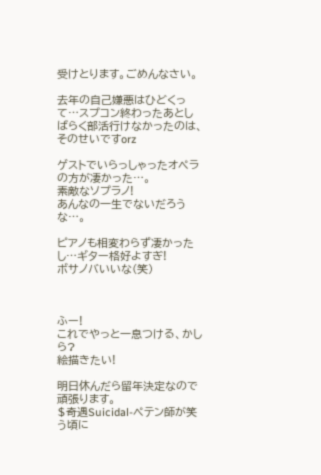受けとります。ごめんなさい。

去年の自己嫌悪はひどくって…スプコン終わったあとしばらく部活行けなかったのは、そのせいですorz

ゲストでいらっしゃったオペラの方が凄かった…。
素敵なソプラノ!
あんなの一生でないだろうな…。

ピアノも相変わらず凄かったし…ギター格好よすぎ!
ボサノバいいな(笑)



ふー!
これでやっと一息つける、かしら?
絵描きたい!

明日休んだら留年決定なので頑張ります。
$奇遇Suicidal-ペテン師が笑う頃に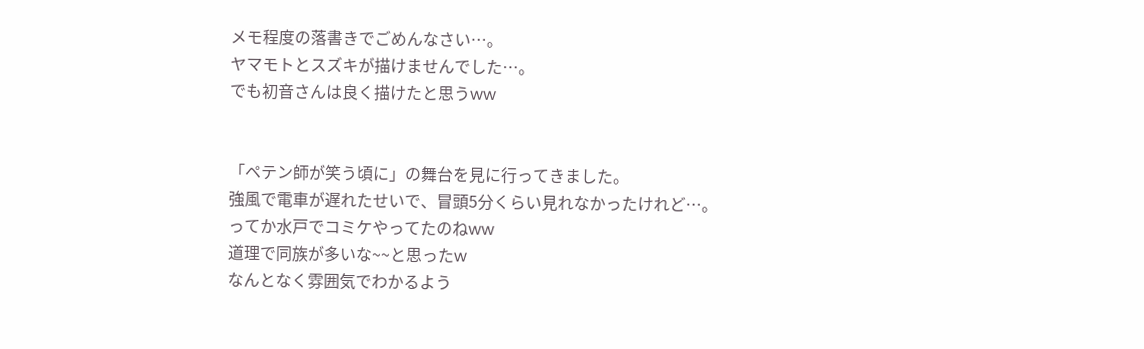メモ程度の落書きでごめんなさい…。
ヤマモトとスズキが描けませんでした…。
でも初音さんは良く描けたと思うww


「ペテン師が笑う頃に」の舞台を見に行ってきました。
強風で電車が遅れたせいで、冒頭5分くらい見れなかったけれど…。
ってか水戸でコミケやってたのねww
道理で同族が多いな~~と思ったw
なんとなく雰囲気でわかるよう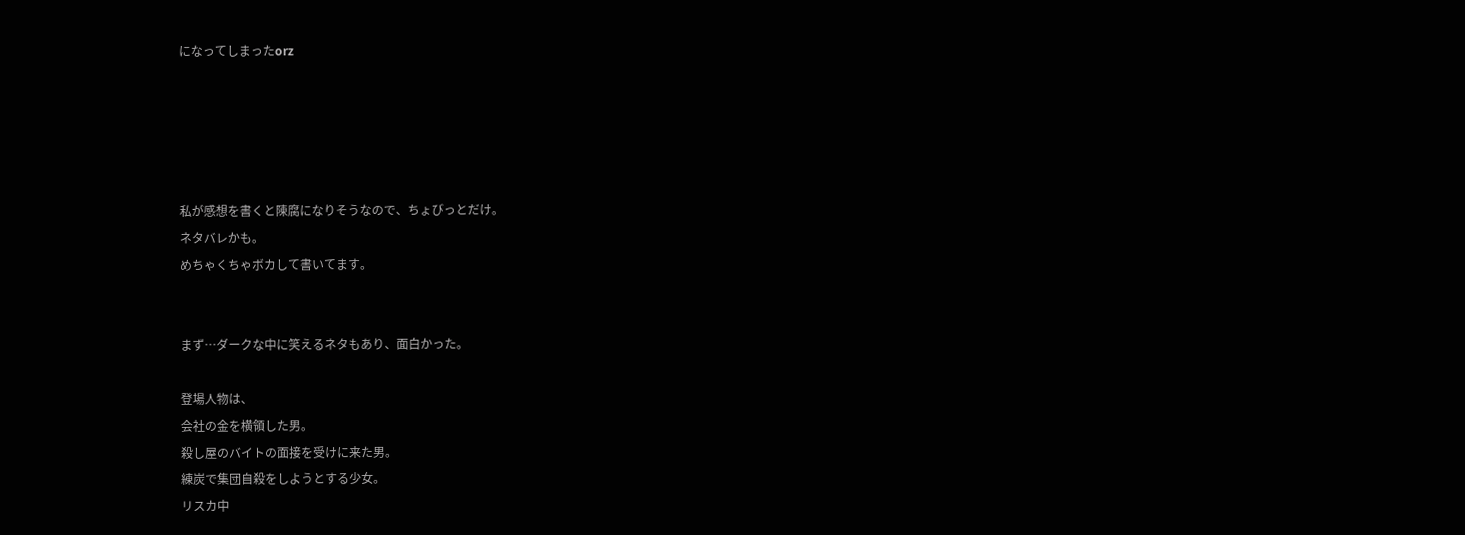になってしまったorz





私が感想を書くと陳腐になりそうなので、ちょびっとだけ。
ネタバレかも。
めちゃくちゃボカして書いてます。


まず…ダークな中に笑えるネタもあり、面白かった。

登場人物は、
会社の金を横領した男。
殺し屋のバイトの面接を受けに来た男。
練炭で集団自殺をしようとする少女。
リスカ中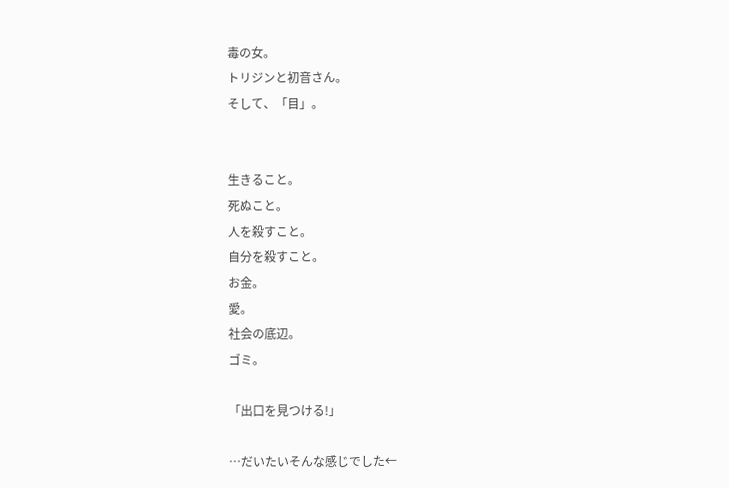毒の女。
トリジンと初音さん。
そして、「目」。


生きること。
死ぬこと。
人を殺すこと。
自分を殺すこと。
お金。
愛。
社会の底辺。
ゴミ。

「出口を見つける!」

…だいたいそんな感じでした←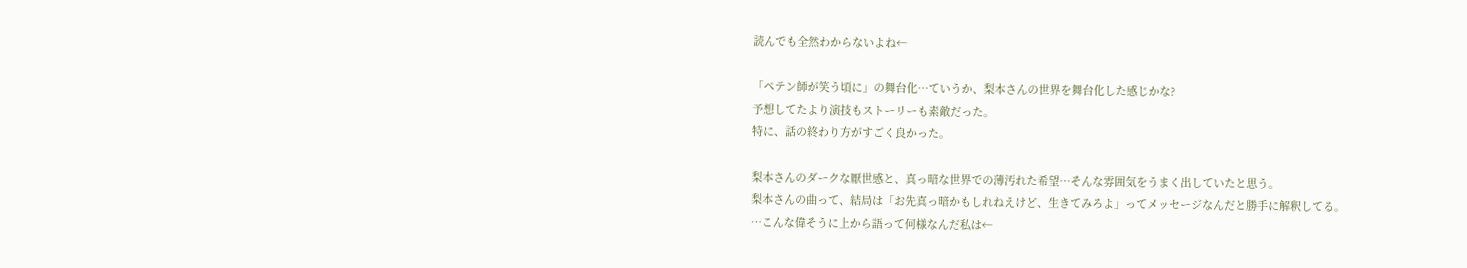読んでも全然わからないよね←

「ペテン師が笑う頃に」の舞台化…ていうか、梨本さんの世界を舞台化した感じかな?
予想してたより演技もストーリーも素敵だった。
特に、話の終わり方がすごく良かった。

梨本さんのダークな厭世感と、真っ暗な世界での薄汚れた希望…そんな雰囲気をうまく出していたと思う。
梨本さんの曲って、結局は「お先真っ暗かもしれねえけど、生きてみろよ」ってメッセージなんだと勝手に解釈してる。
…こんな偉そうに上から語って何様なんだ私は←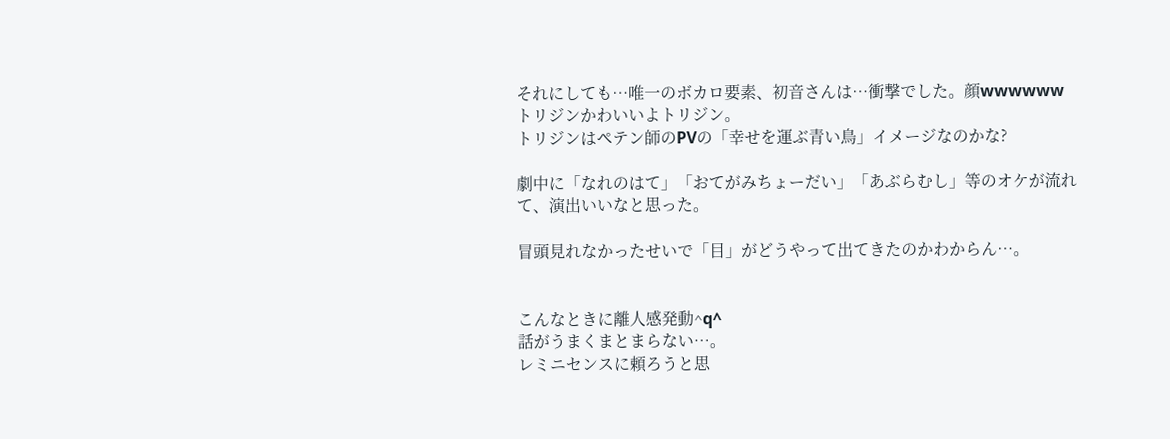それにしても…唯一のボカロ要素、初音さんは…衝撃でした。顔wwwwww
トリジンかわいいよトリジン。
トリジンはペテン師のPVの「幸せを運ぶ青い鳥」イメージなのかな?

劇中に「なれのはて」「おてがみちょーだい」「あぶらむし」等のオケが流れて、演出いいなと思った。

冒頭見れなかったせいで「目」がどうやって出てきたのかわからん…。


こんなときに離人感発動^q^
話がうまくまとまらない…。
レミニセンスに頼ろうと思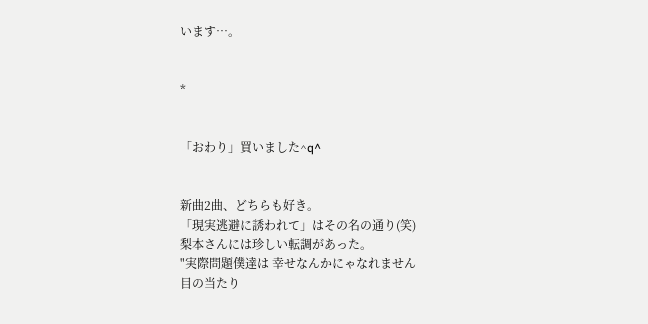います…。


*


「おわり」買いました^q^


新曲2曲、どちらも好き。
「現実逃避に誘われて」はその名の通り(笑)
梨本さんには珍しい転調があった。
"実際問題僕達は 幸せなんかにゃなれません
目の当たり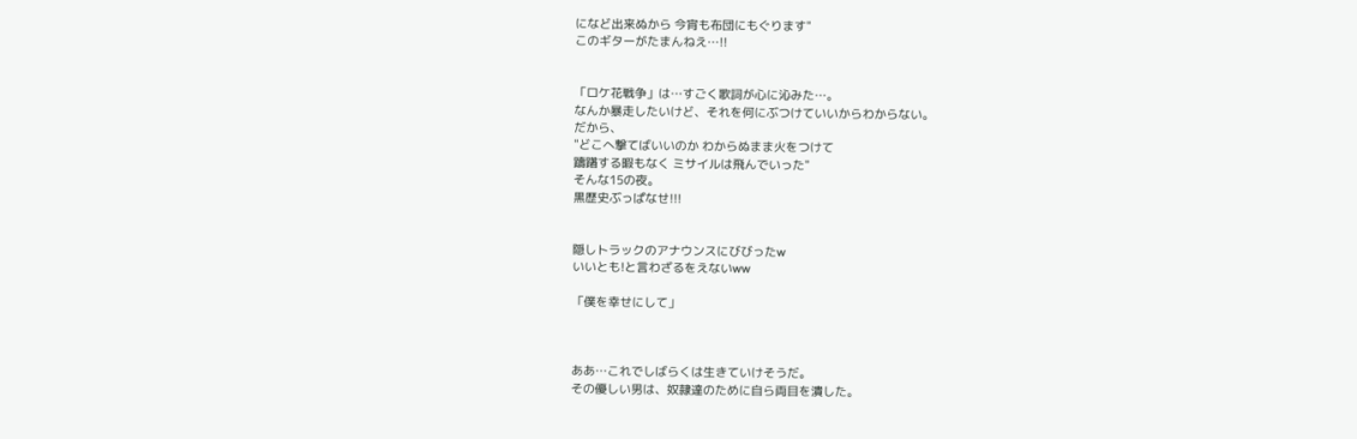になど出来ぬから 今宵も布団にもぐります"
このギターがたまんねえ…!!


「ロケ花戦争」は…すごく歌詞が心に沁みた…。
なんか暴走したいけど、それを何にぶつけていいからわからない。
だから、
"どこへ撃てばいいのか わからぬまま火をつけて
躊躇する暇もなく ミサイルは飛んでいった"
そんな15の夜。
黒歴史ぶっぱなせ!!!


隠しトラックのアナウンスにびびったw
いいとも!と言わざるをえないww

「僕を幸せにして」



ああ…これでしばらくは生きていけそうだ。
その優しい男は、奴隷達のために自ら両目を潰した。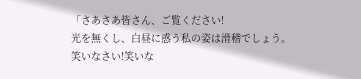「さあさあ皆さん、ご覧ください!
光を無くし、白昼に惑う私の姿は滑稽でしょう。
笑いなさい!笑いな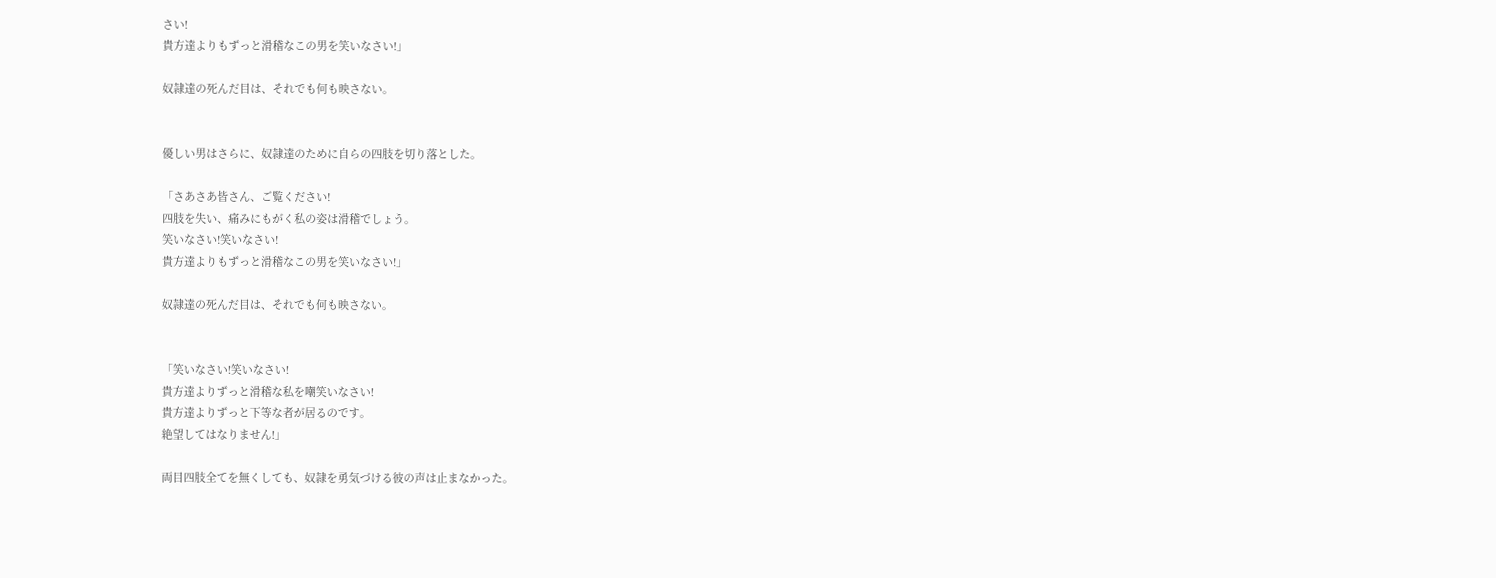さい!
貴方達よりもずっと滑稽なこの男を笑いなさい!」

奴隷達の死んだ目は、それでも何も映さない。


優しい男はさらに、奴隷達のために自らの四肢を切り落とした。

「さあさあ皆さん、ご覧ください!
四肢を失い、痛みにもがく私の姿は滑稽でしょう。
笑いなさい!笑いなさい!
貴方達よりもずっと滑稽なこの男を笑いなさい!」

奴隷達の死んだ目は、それでも何も映さない。


「笑いなさい!笑いなさい!
貴方達よりずっと滑稽な私を嘲笑いなさい!
貴方達よりずっと下等な者が居るのです。
絶望してはなりません!」

両目四肢全てを無くしても、奴隷を勇気づける彼の声は止まなかった。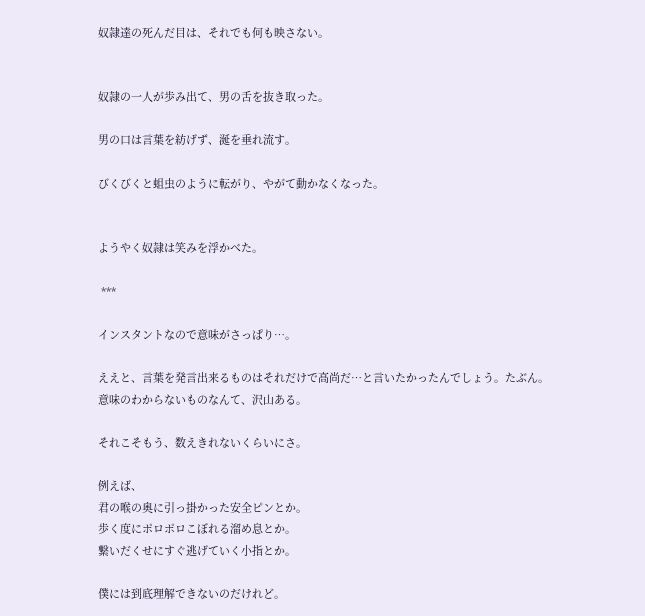奴隷達の死んだ目は、それでも何も映さない。


奴隷の一人が歩み出て、男の舌を抜き取った。

男の口は言葉を紡げず、涎を垂れ流す。

びくびくと蛆虫のように転がり、やがて動かなくなった。


ようやく奴隷は笑みを浮かべた。

 ***

インスタントなので意味がさっぱり…。

ええと、言葉を発言出来るものはそれだけで高尚だ…と言いたかったんでしょう。たぶん。
意味のわからないものなんて、沢山ある。

それこそもう、数えきれないくらいにさ。

例えば、
君の喉の奥に引っ掛かった安全ピンとか。
歩く度にポロポロこぼれる溜め息とか。
繋いだくせにすぐ逃げていく小指とか。

僕には到底理解できないのだけれど。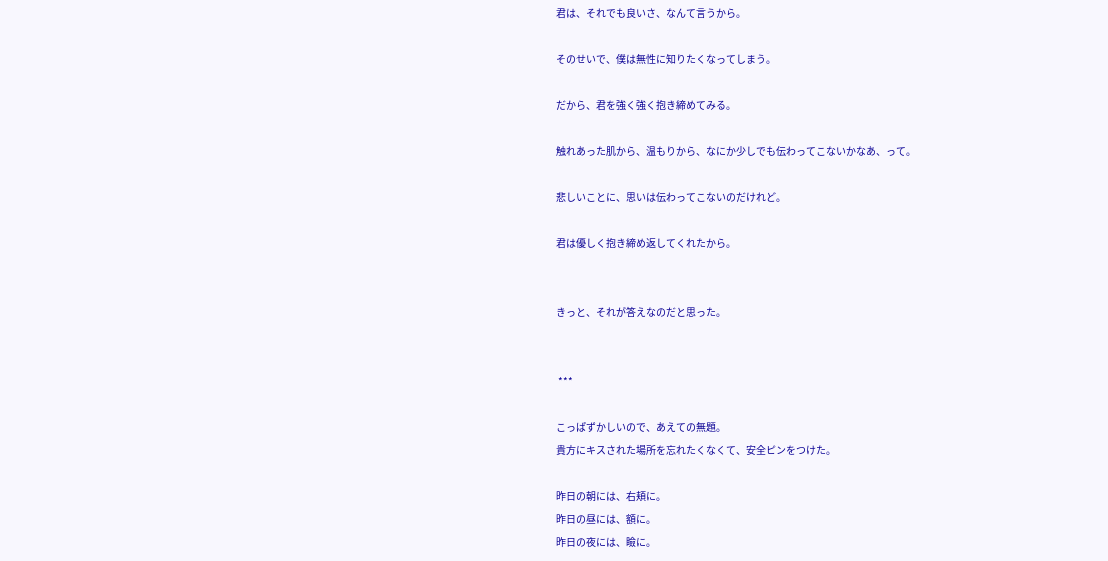君は、それでも良いさ、なんて言うから。

そのせいで、僕は無性に知りたくなってしまう。

だから、君を強く強く抱き締めてみる。

触れあった肌から、温もりから、なにか少しでも伝わってこないかなあ、って。

悲しいことに、思いは伝わってこないのだけれど。

君は優しく抱き締め返してくれたから。


きっと、それが答えなのだと思った。


 ***

こっぱずかしいので、あえての無題。
貴方にキスされた場所を忘れたくなくて、安全ピンをつけた。

昨日の朝には、右頬に。
昨日の昼には、額に。
昨日の夜には、瞼に。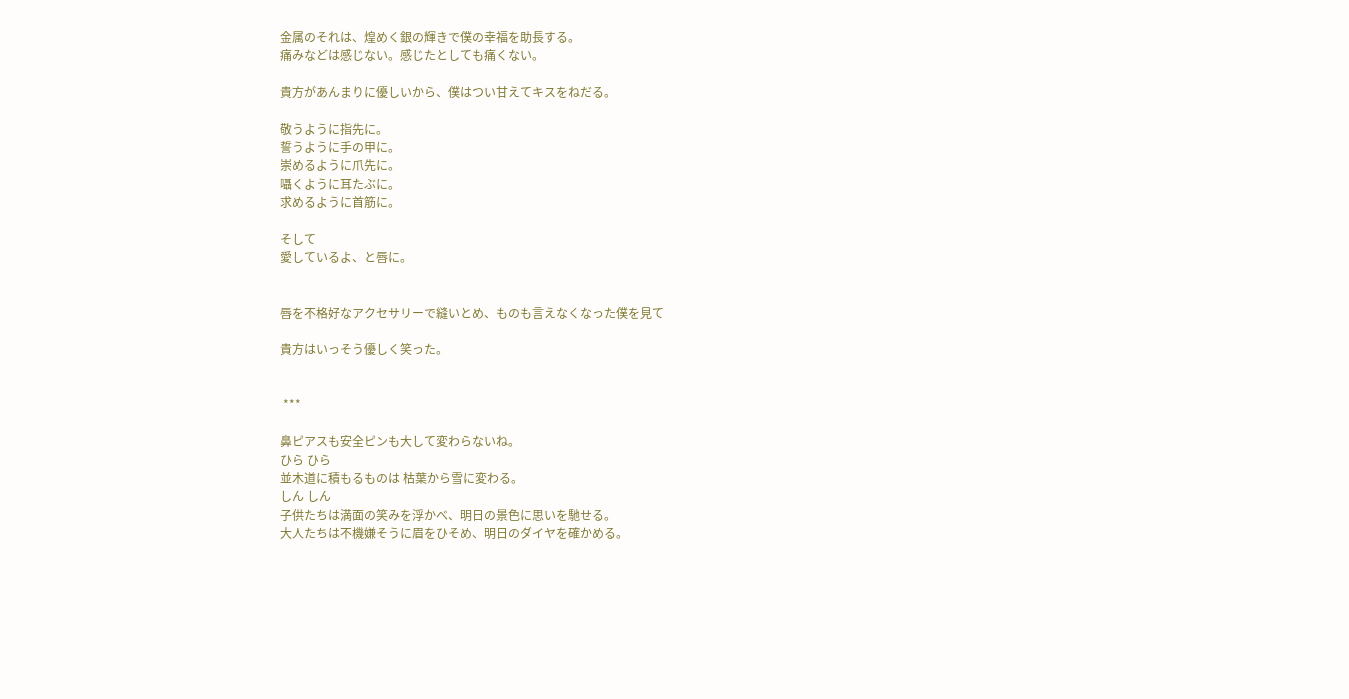金属のそれは、煌めく銀の輝きで僕の幸福を助長する。
痛みなどは感じない。感じたとしても痛くない。

貴方があんまりに優しいから、僕はつい甘えてキスをねだる。

敬うように指先に。
誓うように手の甲に。
崇めるように爪先に。
囁くように耳たぶに。
求めるように首筋に。

そして
愛しているよ、と唇に。


唇を不格好なアクセサリーで縫いとめ、ものも言えなくなった僕を見て

貴方はいっそう優しく笑った。


 ***

鼻ピアスも安全ピンも大して変わらないね。
ひら ひら
並木道に積もるものは 枯葉から雪に変わる。
しん しん
子供たちは満面の笑みを浮かべ、明日の景色に思いを馳せる。
大人たちは不機嫌そうに眉をひそめ、明日のダイヤを確かめる。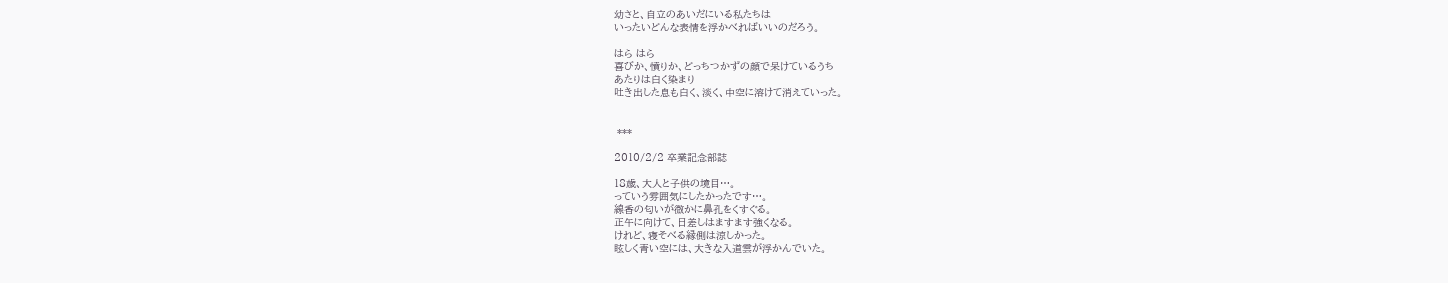幼さと、自立のあいだにいる私たちは
いったいどんな表情を浮かべればいいのだろう。

はら はら
喜びか、憤りか、どっちつかずの顔で呆けているうち
あたりは白く染まり
吐き出した息も白く、淡く、中空に溶けて消えていった。


 ***

2010/2/2 卒業記念部誌

18歳、大人と子供の境目…。
っていう雰囲気にしたかったです…。
線香の匂いが微かに鼻孔をくすぐる。
正午に向けて、日差しはますます強くなる。
けれど、寝そべる縁側は涼しかった。
眩しく青い空には、大きな入道雲が浮かんでいた。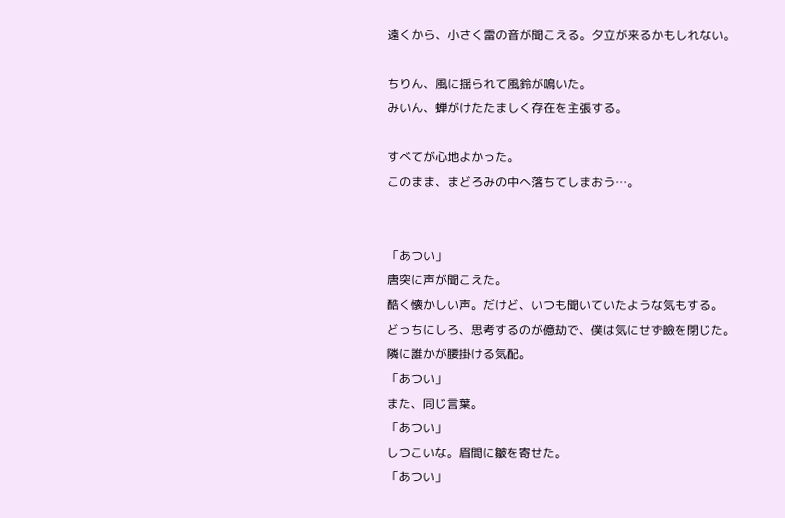遠くから、小さく雷の音が聞こえる。夕立が来るかもしれない。

ちりん、風に揺られて風鈴が鳴いた。
みいん、蝉がけたたましく存在を主張する。

すべてが心地よかった。
このまま、まどろみの中へ落ちてしまおう…。


「あつい」
唐突に声が聞こえた。
酷く懐かしい声。だけど、いつも聞いていたような気もする。
どっちにしろ、思考するのが億劫で、僕は気にせず瞼を閉じた。
隣に誰かが腰掛ける気配。
「あつい」
また、同じ言葉。
「あつい」
しつこいな。眉間に皺を寄せた。
「あつい」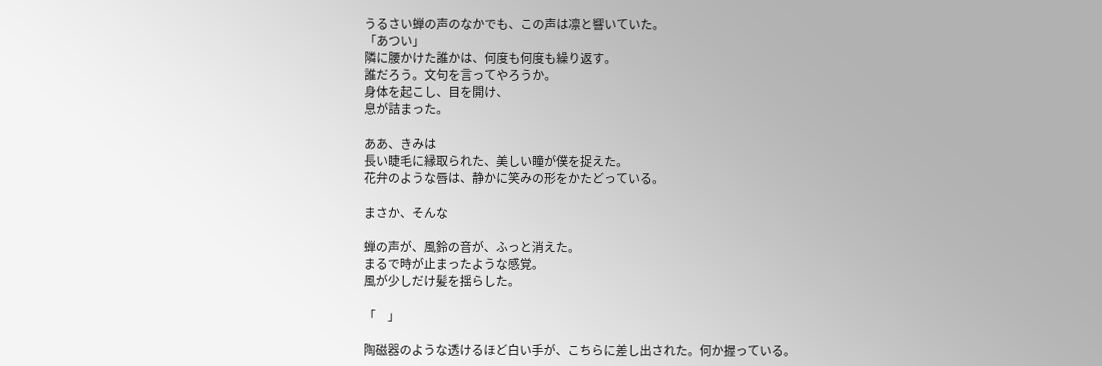うるさい蝉の声のなかでも、この声は凛と響いていた。
「あつい」
隣に腰かけた誰かは、何度も何度も繰り返す。
誰だろう。文句を言ってやろうか。
身体を起こし、目を開け、
息が詰まった。

ああ、きみは
長い睫毛に縁取られた、美しい瞳が僕を捉えた。
花弁のような唇は、静かに笑みの形をかたどっている。

まさか、そんな

蝉の声が、風鈴の音が、ふっと消えた。
まるで時が止まったような感覚。
風が少しだけ髪を揺らした。

「    」

陶磁器のような透けるほど白い手が、こちらに差し出された。何か握っている。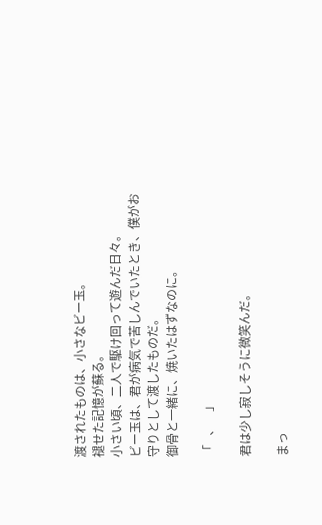渡されたものは、小さなビー玉。
褪せた記憶が蘇る。
小さい頃、二人で駆け回って遊んだ日々。
ビー玉は、君が病気で苦しんでいたとき、僕がお守りとして渡したものだ。
御骨と一緒に、焼いたはずなのに。

「   、    」

君は少し寂しそうに微笑んだ。

まっ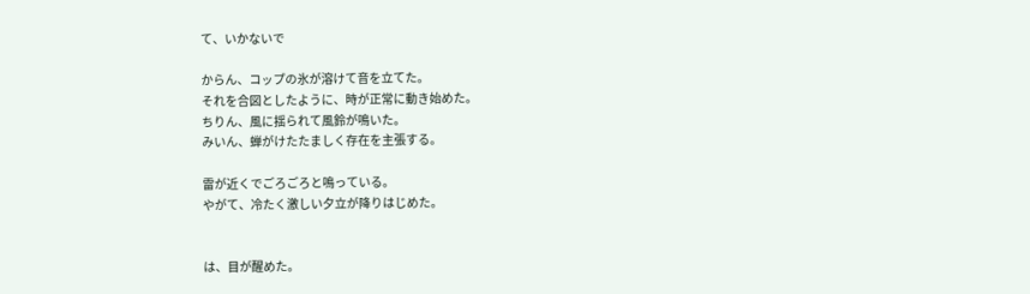て、いかないで

からん、コップの氷が溶けて音を立てた。
それを合図としたように、時が正常に動き始めた。
ちりん、風に揺られて風鈴が鳴いた。
みいん、蝉がけたたましく存在を主張する。

雷が近くでごろごろと鳴っている。
やがて、冷たく激しい夕立が降りはじめた。


は、目が醒めた。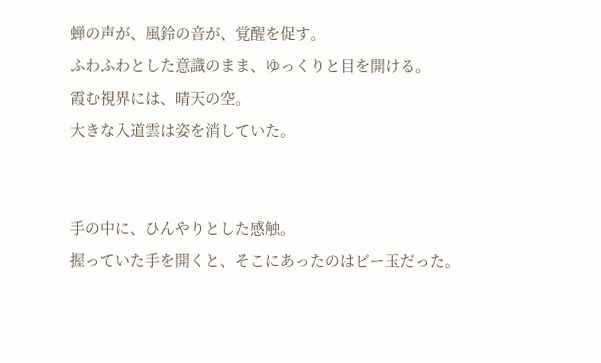蝉の声が、風鈴の音が、覚醒を促す。
ふわふわとした意識のまま、ゆっくりと目を開ける。
霞む視界には、晴天の空。
大きな入道雲は姿を消していた。


手の中に、ひんやりとした感触。
握っていた手を開くと、そこにあったのはビー玉だった。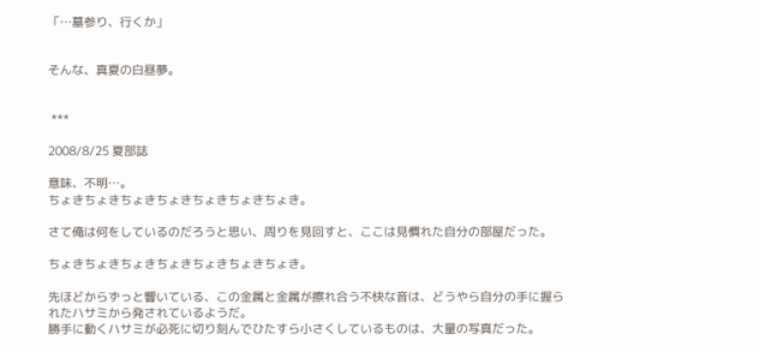「…墓参り、行くか」


そんな、真夏の白昼夢。


 ***

2008/8/25 夏部誌

意味、不明…。
ちょきちょきちょきちょきちょきちょきちょき。

さて俺は何をしているのだろうと思い、周りを見回すと、ここは見慣れた自分の部屋だった。

ちょきちょきちょきちょきちょきちょきちょき。

先ほどからずっと響いている、この金属と金属が擦れ合う不快な音は、どうやら自分の手に握られたハサミから発されているようだ。
勝手に動くハサミが必死に切り刻んでひたすら小さくしているものは、大量の写真だった。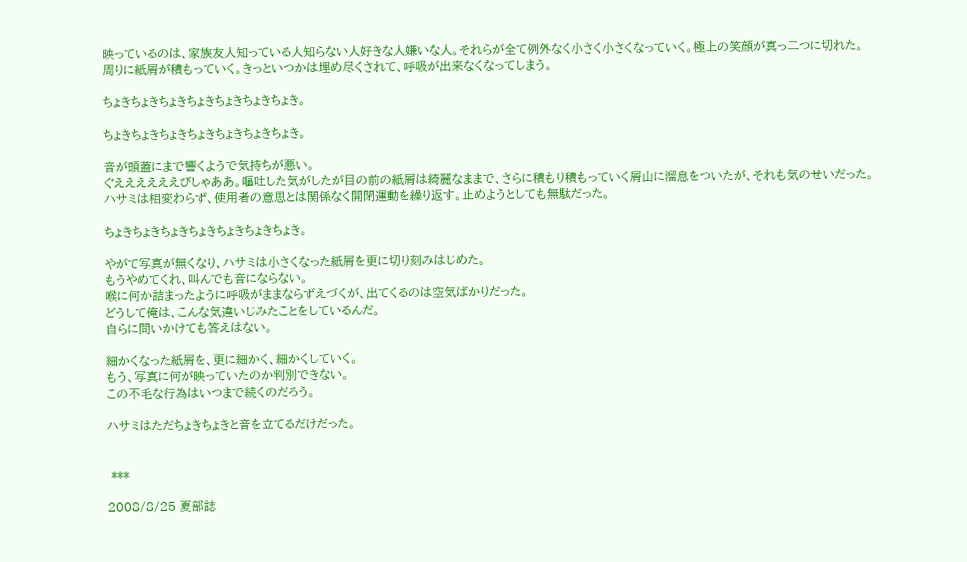映っているのは、家族友人知っている人知らない人好きな人嫌いな人。それらが全て例外なく小さく小さくなっていく。極上の笑顔が真っ二つに切れた。
周りに紙屑が積もっていく。きっといつかは埋め尽くされて、呼吸が出来なくなってしまう。

ちょきちょきちょきちょきちょきちょきちょき。

ちょきちょきちょきちょきちょきちょきちょき。

音が頭蓋にまで響くようで気持ちが悪い。
ぐええええええびしゃああ。嘔吐した気がしたが目の前の紙屑は綺麗なままで、さらに積もり積もっていく屑山に溜息をついたが、それも気のせいだった。
ハサミは相変わらず、使用者の意思とは関係なく開閉運動を繰り返す。止めようとしても無駄だった。

ちょきちょきちょきちょきちょきちょきちょき。

やがて写真が無くなり、ハサミは小さくなった紙屑を更に切り刻みはじめた。
もうやめてくれ、叫んでも音にならない。
喉に何か詰まったように呼吸がままならずえづくが、出てくるのは空気ばかりだった。
どうして俺は、こんな気違いじみたことをしているんだ。
自らに問いかけても答えはない。

細かくなった紙屑を、更に細かく、細かくしていく。
もう、写真に何が映っていたのか判別できない。
この不毛な行為はいつまで続くのだろう。

ハサミはただちょきちょきと音を立てるだけだった。


 ***

2008/8/25 夏部誌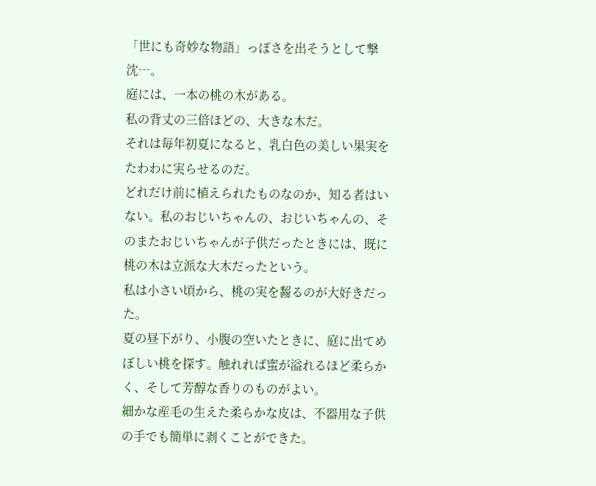「世にも奇妙な物語」っぽさを出そうとして撃沈…。
庭には、一本の桃の木がある。
私の背丈の三倍ほどの、大きな木だ。
それは毎年初夏になると、乳白色の美しい果実をたわわに実らせるのだ。
どれだけ前に植えられたものなのか、知る者はいない。私のおじいちゃんの、おじいちゃんの、そのまたおじいちゃんが子供だったときには、既に桃の木は立派な大木だったという。
私は小さい頃から、桃の実を齧るのが大好きだった。
夏の昼下がり、小腹の空いたときに、庭に出てめぼしい桃を探す。触れれば蜜が溢れるほど柔らかく、そして芳醇な香りのものがよい。
細かな産毛の生えた柔らかな皮は、不器用な子供の手でも簡単に剥くことができた。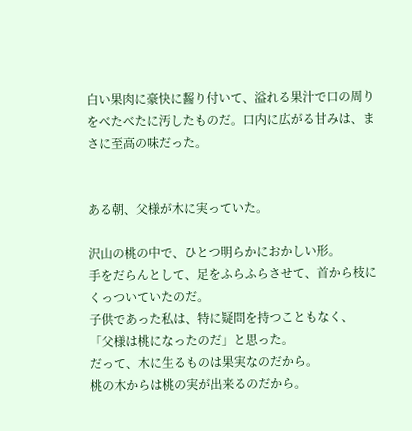白い果肉に豪快に齧り付いて、溢れる果汁で口の周りをべたべたに汚したものだ。口内に広がる甘みは、まさに至高の味だった。


ある朝、父様が木に実っていた。

沢山の桃の中で、ひとつ明らかにおかしい形。
手をだらんとして、足をふらふらさせて、首から枝にくっついていたのだ。
子供であった私は、特に疑問を持つこともなく、
「父様は桃になったのだ」と思った。
だって、木に生るものは果実なのだから。
桃の木からは桃の実が出来るのだから。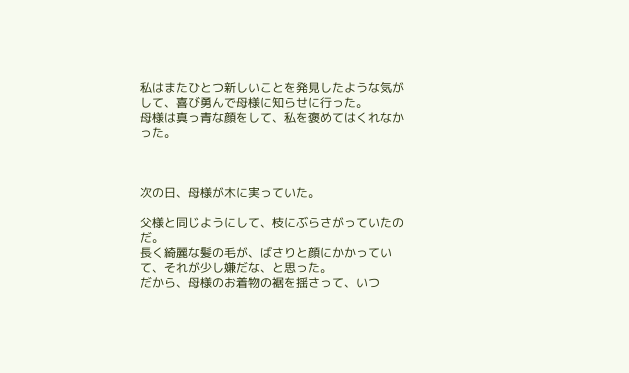私はまたひとつ新しいことを発見したような気がして、喜び勇んで母様に知らせに行った。
母様は真っ青な顔をして、私を褒めてはくれなかった。



次の日、母様が木に実っていた。

父様と同じようにして、枝にぶらさがっていたのだ。
長く綺麗な髪の毛が、ばさりと顔にかかっていて、それが少し嫌だな、と思った。
だから、母様のお着物の裾を揺さって、いつ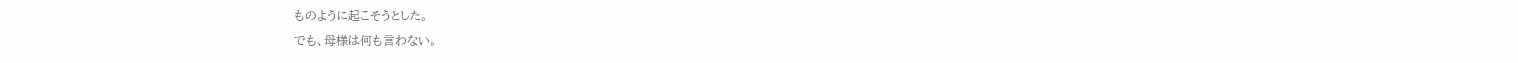ものように起こそうとした。
でも、母様は何も言わない。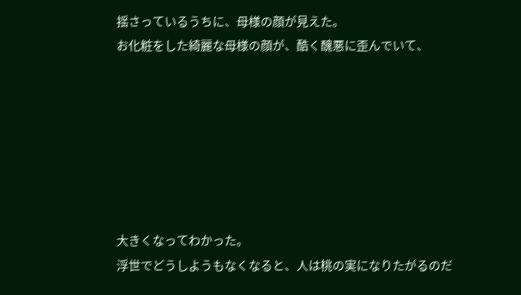揺さっているうちに、母様の顔が見えた。
お化粧をした綺麗な母様の顔が、酷く醜悪に歪んでいて、







大きくなってわかった。
浮世でどうしようもなくなると、人は桃の実になりたがるのだ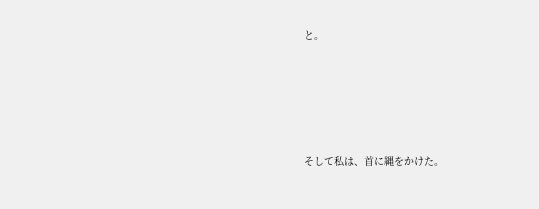と。





そして私は、首に縄をかけた。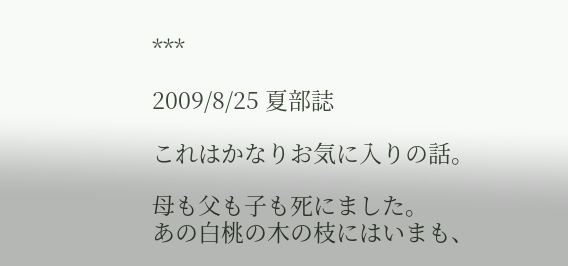***

2009/8/25 夏部誌

これはかなりお気に入りの話。

母も父も子も死にました。
あの白桃の木の枝にはいまも、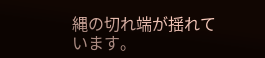縄の切れ端が揺れています。